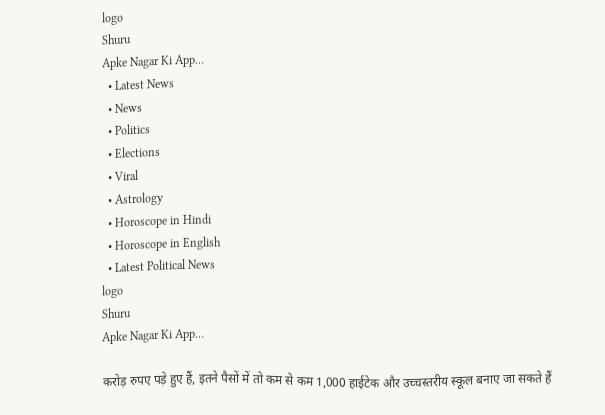logo
Shuru
Apke Nagar Ki App…
  • Latest News
  • News
  • Politics
  • Elections
  • Viral
  • Astrology
  • Horoscope in Hindi
  • Horoscope in English
  • Latest Political News
logo
Shuru
Apke Nagar Ki App…

करोड़ रुपए पड़े हुए हैं, इतने पैसों में तो कम से कम 1,000 हाईटेक और उच्चस्तरीय स्कूल बनाए जा सकते हैं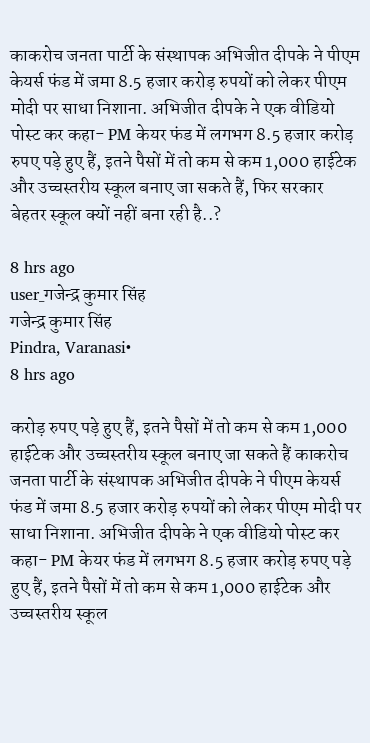काकरोच जनता पार्टी के संस्थापक अभिजीत दीपके ने पीएम केयर्स फंड में जमा 8.5 हजार करोड़ रुपयों को लेकर पीएम मोदी पर साधा निशाना. अभिजीत दीपके ने एक वीडियो पोस्ट कर कहा- PM केयर फंड में लगभग 8.5 हजार करोड़ रुपए पड़े हुए हैं, इतने पैसों में तो कम से कम 1,000 हाईटेक और उच्चस्तरीय स्कूल बनाए जा सकते हैं, फिर सरकार बेहतर स्कूल क्यों नहीं बना रही है..?

8 hrs ago
user_गजेन्द्र कुमार सिंह
गजेन्द्र कुमार सिंह
Pindra, Varanasi•
8 hrs ago

करोड़ रुपए पड़े हुए हैं, इतने पैसों में तो कम से कम 1,000 हाईटेक और उच्चस्तरीय स्कूल बनाए जा सकते हैं काकरोच जनता पार्टी के संस्थापक अभिजीत दीपके ने पीएम केयर्स फंड में जमा 8.5 हजार करोड़ रुपयों को लेकर पीएम मोदी पर साधा निशाना. अभिजीत दीपके ने एक वीडियो पोस्ट कर कहा- PM केयर फंड में लगभग 8.5 हजार करोड़ रुपए पड़े हुए हैं, इतने पैसों में तो कम से कम 1,000 हाईटेक और उच्चस्तरीय स्कूल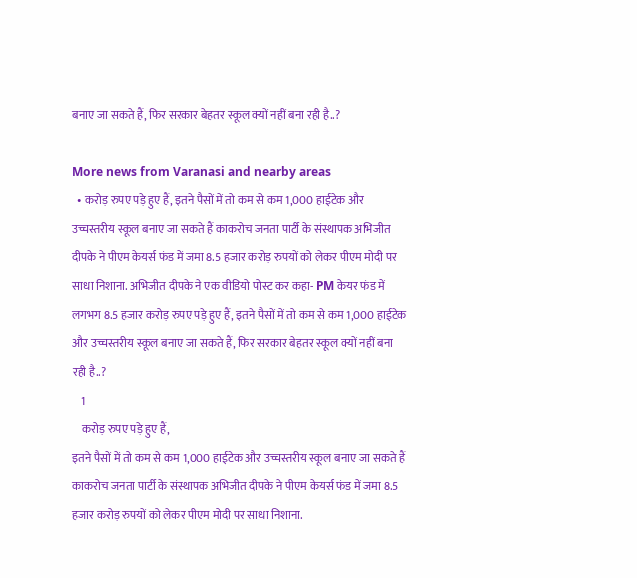बनाए जा सकते हैं, फिर सरकार बेहतर स्कूल क्यों नहीं बना रही है..?

More news from Varanasi and nearby areas
  • करोड़ रुपए पड़े हुए हैं, इतने पैसों में तो कम से कम 1,000 हाईटेक और उच्चस्तरीय स्कूल बनाए जा सकते हैं काकरोच जनता पार्टी के संस्थापक अभिजीत दीपके ने पीएम केयर्स फंड में जमा 8.5 हजार करोड़ रुपयों को लेकर पीएम मोदी पर साधा निशाना. अभिजीत दीपके ने एक वीडियो पोस्ट कर कहा- PM केयर फंड में लगभग 8.5 हजार करोड़ रुपए पड़े हुए हैं, इतने पैसों में तो कम से कम 1,000 हाईटेक और उच्चस्तरीय स्कूल बनाए जा सकते हैं, फिर सरकार बेहतर स्कूल क्यों नहीं बना रही है..?
    1
    करोड़ रुपए पड़े हुए हैं,
इतने पैसों में तो कम से कम 1,000 हाईटेक और उच्चस्तरीय स्कूल बनाए जा सकते हैं
काकरोच जनता पार्टी के संस्थापक अभिजीत दीपके ने पीएम केयर्स फंड में जमा 8.5 हजार करोड़ रुपयों को लेकर पीएम मोदी पर साधा निशाना.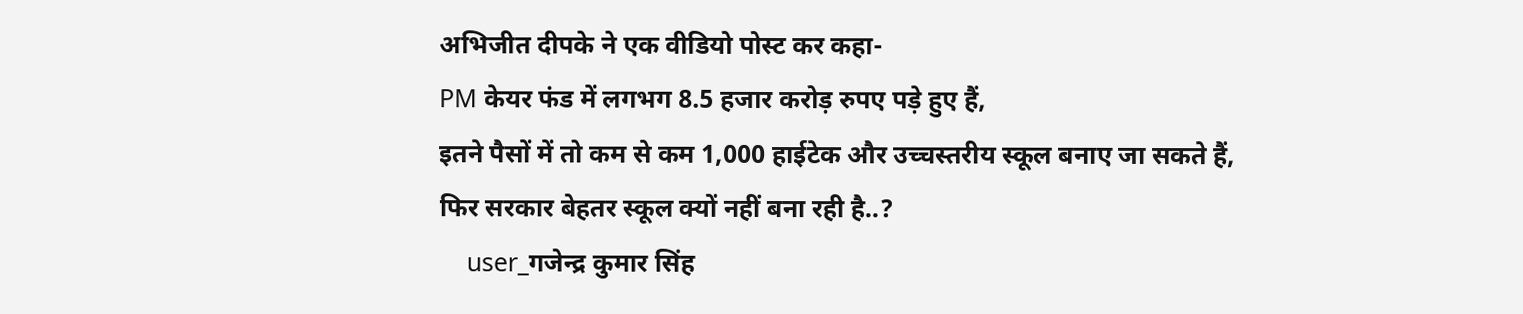अभिजीत दीपके ने एक वीडियो पोस्ट कर कहा-
PM केयर फंड में लगभग 8.5 हजार करोड़ रुपए पड़े हुए हैं,
इतने पैसों में तो कम से कम 1,000 हाईटेक और उच्चस्तरीय स्कूल बनाए जा सकते हैं,
फिर सरकार बेहतर स्कूल क्यों नहीं बना रही है..?
    user_गजेन्द्र कुमार सिंह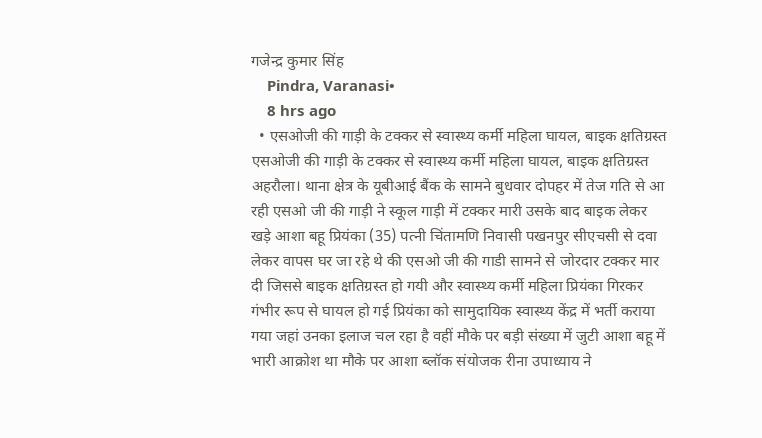गजेन्द्र कुमार सिंह
    Pindra, Varanasi•
    8 hrs ago
  • एसओजी की गाड़ी के टक्कर से स्वास्थ्य कर्मी महिला घायल, बाइक क्षतिग्रस्त एसओजी की गाड़ी के टक्कर से स्वास्थ्य कर्मी महिला घायल, बाइक क्षतिग्रस्त अहरौला। थाना क्षेत्र के यूबीआई बैंक के सामने बुधवार दोपहर में तेज गति से आ रही एसओ जी की गाड़ी ने स्कूल गाड़ी में टक्कर मारी उसके बाद बाइक लेकर खड़े आशा बहू प्रियंका (35) पत्नी चिंतामणि निवासी पखनपुर सीएचसी से दवा लेकर वापस घर जा रहे थे की एसओ जी की गाडी सामने से जोरदार टक्कर मार दी जिससे बाइक क्षतिग्रस्त हो गयी और स्वास्थ्य कर्मी महिला प्रियंका गिरकर गंभीर रूप से घायल हो गई प्रियंका को सामुदायिक स्वास्थ्य केंद्र में भर्ती कराया गया जहां उनका इलाज चल रहा है वहीं मौके पर बड़ी संख्या में जुटी आशा बहू में भारी आक्रोश था मौके पर आशा ब्लॉक संयोजक रीना उपाध्याय ने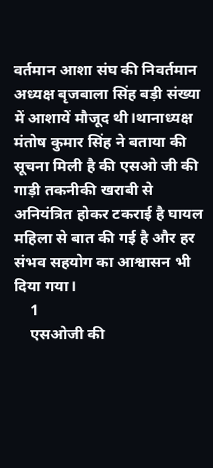वर्तमान आशा संघ की निवर्तमान अध्यक्ष बृजबाला सिंह बड़ी संख्या में आशायें मौजूद थी।थानाध्यक्ष मंतोष कुमार सिंह ने बताया की सूचना मिली है की एसओ जी की गाड़ी तकनीकी खराबी से अनियंत्रित होकर टकराई है घायल महिला से बात की गई है और हर संभव सहयोग का आश्वासन भी दिया गया।
    1
    एसओजी की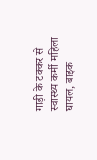गाड़ी के टक्कर से स्वास्थ्य कर्मी महिला घायल, बाइक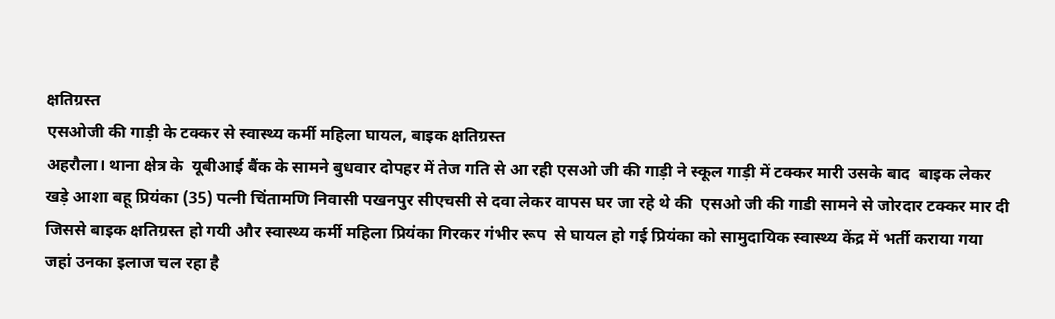क्षतिग्रस्त
एसओजी की गाड़ी के टक्कर से स्वास्थ्य कर्मी महिला घायल, बाइक क्षतिग्रस्त
अहरौला। थाना क्षेत्र के  यूबीआई बैंक के सामने बुधवार दोपहर में तेज गति से आ रही एसओ जी की गाड़ी ने स्कूल गाड़ी में टक्कर मारी उसके बाद  बाइक लेकर खड़े आशा बहू प्रियंका (35) पत्नी चिंतामणि निवासी पखनपुर सीएचसी से दवा लेकर वापस घर जा रहे थे की  एसओ जी की गाडी सामने से जोरदार टक्कर मार दी जिससे बाइक क्षतिग्रस्त हो गयी और स्वास्थ्य कर्मी महिला प्रियंका गिरकर गंभीर रूप  से घायल हो गई प्रियंका को सामुदायिक स्वास्थ्य केंद्र में भर्ती कराया गया जहां उनका इलाज चल रहा है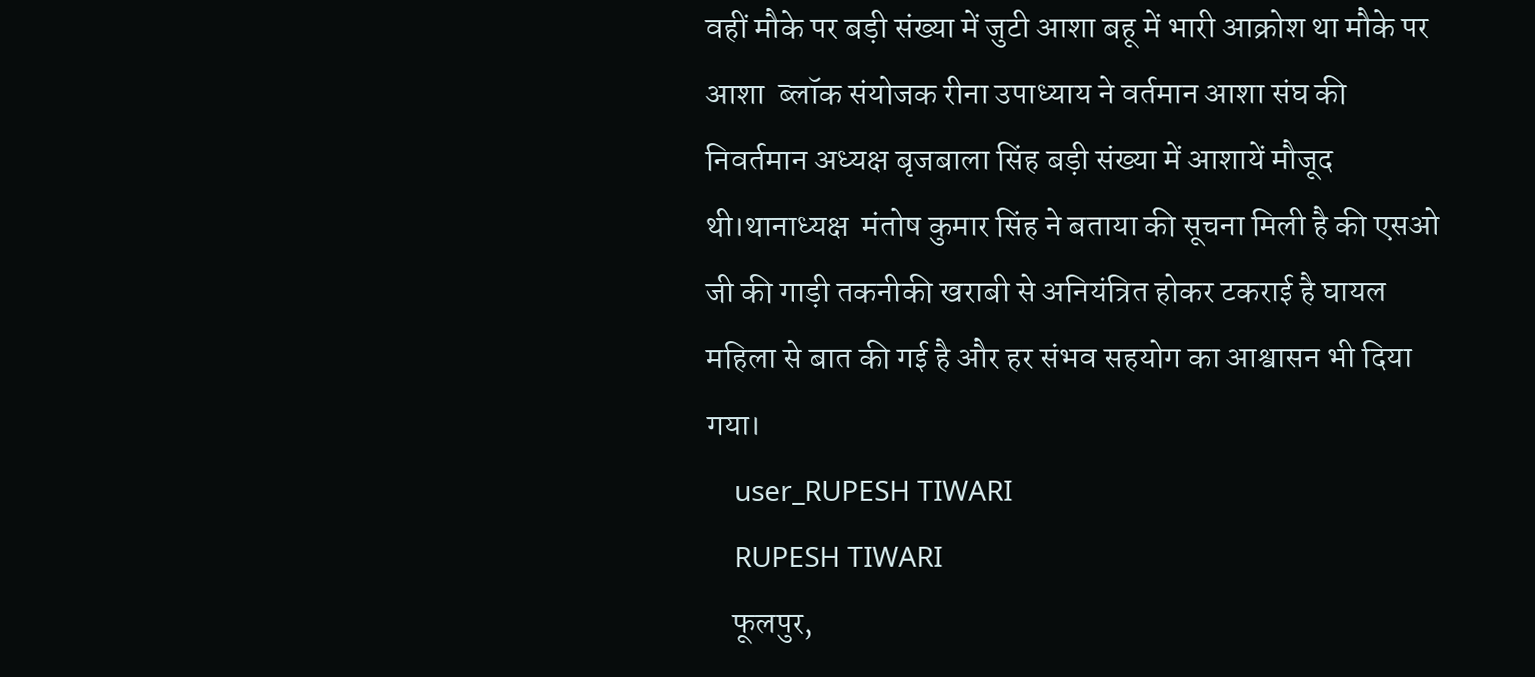वहीं मौके पर बड़ी संख्या में जुटी आशा बहू में भारी आक्रोश था मौके पर आशा  ब्लॉक संयोजक रीना उपाध्याय ने वर्तमान आशा संघ की निवर्तमान अध्यक्ष बृजबाला सिंह बड़ी संख्या में आशायें मौजूद थी।थानाध्यक्ष  मंतोष कुमार सिंह ने बताया की सूचना मिली है की एसओ जी की गाड़ी तकनीकी खराबी से अनियंत्रित होकर टकराई है घायल महिला से बात की गई है और हर संभव सहयोग का आश्वासन भी दिया गया।
    user_RUPESH TIWARI
    RUPESH TIWARI
    फूलपुर,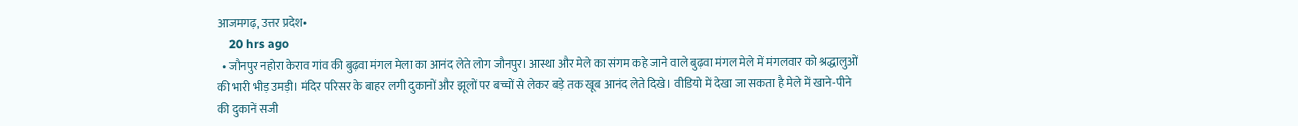आजमगढ़, उत्तर प्रदेश•
    20 hrs ago
  • जौनपुर नहोरा केराव गांव की बुढ़वा मंगल मेला का आनंद लेते लोग जौनपुर। आस्था और मेले का संगम कहे जाने वाले बुढ़वा मंगल मेले में मंगलवार को श्रद्धालुओं की भारी भीड़ उमड़ी। मंदिर परिसर के बाहर लगी दुकानों और झूलों पर बच्चों से लेकर बड़े तक खूब आनंद लेते दिखे। वीडियो में देखा जा सकता है मेले में खाने-पीने की दुकानें सजी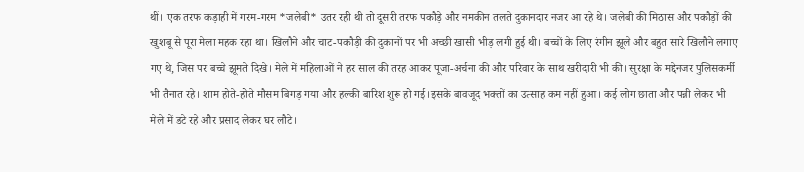थीं। एक तरफ कड़ाही में गरम-गरम *जलेबी* उतर रही थी तो दूसरी तरफ पकौड़े और नमकीन तलते दुकानदार नजर आ रहे थे। जलेबी की मिठास और पकौड़ों की खुशबू से पूरा मेला महक रहा था। खिलौने और चाट-पकौड़ी की दुकानों पर भी अच्छी खासी भीड़ लगी हुई थी। बच्चों के लिए रंगीन झूले और बहुत सारे खिलौने लगाए गए थे, जिस पर बच्चे झूमते दिखे। मेले में महिलाओं ने हर साल की तरह आकर पूजा-अर्चना की और परिवार के साथ खरीदारी भी की। सुरक्षा के मद्देनजर पुलिसकर्मी भी तैनात रहे। शाम होते-होते मौसम बिगड़ गया और हल्की बारिश शुरू हो गई।इसके बावजूद भक्तों का उत्साह कम नहीं हुआ। कई लोग छाता और पन्नी लेकर भी मेले में डटे रहे और प्रसाद लेकर घर लौटे।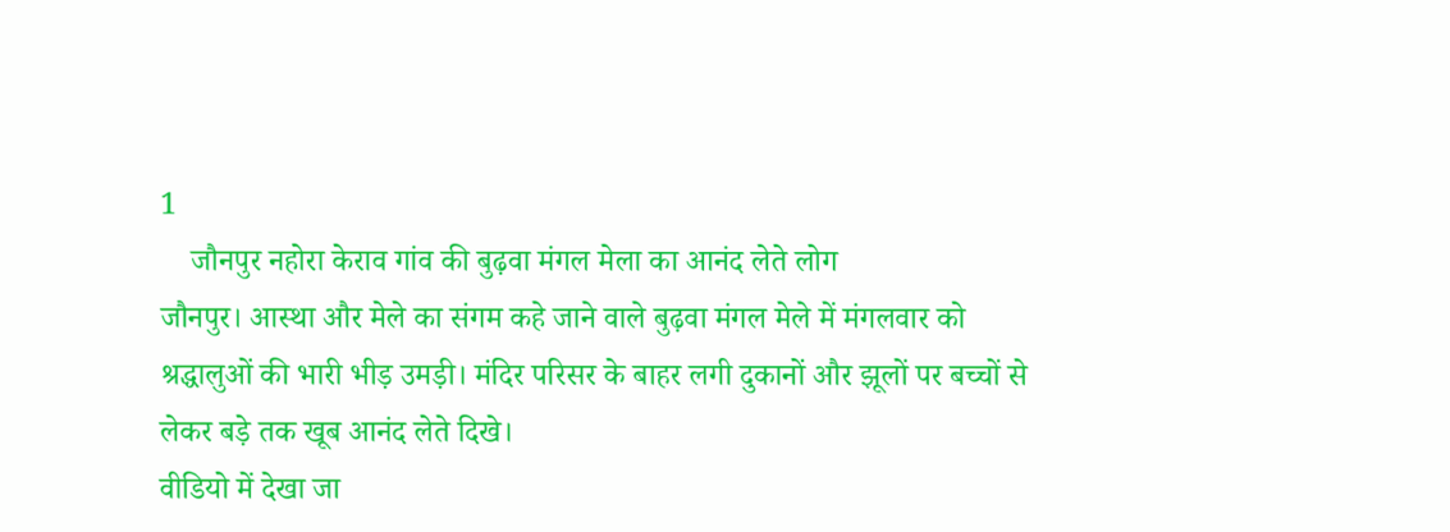1
    जौनपुर नहोरा केराव गांव की बुढ़वा मंगल मेला का आनंद लेते लोग
जौनपुर। आस्था और मेले का संगम कहे जाने वाले बुढ़वा मंगल मेले में मंगलवार को श्रद्धालुओं की भारी भीड़ उमड़ी। मंदिर परिसर के बाहर लगी दुकानों और झूलों पर बच्चों से लेकर बड़े तक खूब आनंद लेते दिखे।
वीडियो में देखा जा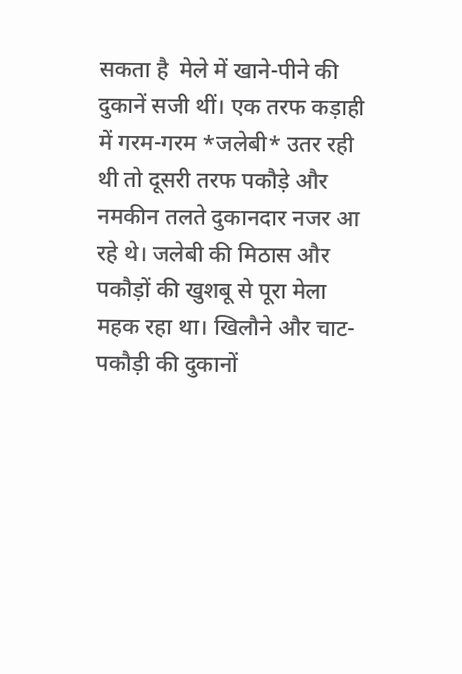सकता है  मेले में खाने-पीने की दुकानें सजी थीं। एक तरफ कड़ाही में गरम-गरम *जलेबी* उतर रही थी तो दूसरी तरफ पकौड़े और नमकीन तलते दुकानदार नजर आ रहे थे। जलेबी की मिठास और पकौड़ों की खुशबू से पूरा मेला महक रहा था। खिलौने और चाट-पकौड़ी की दुकानों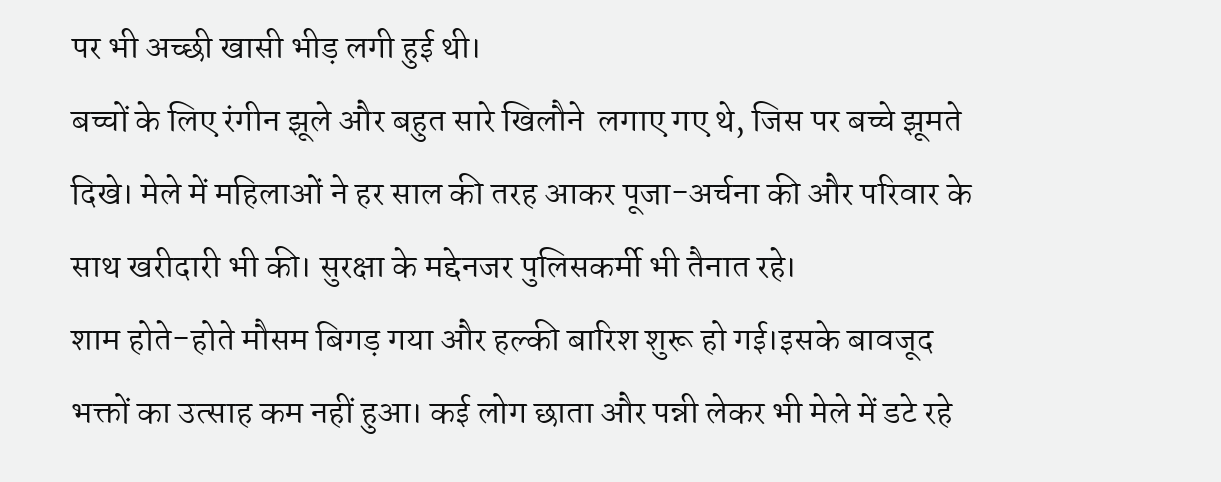पर भी अच्छी खासी भीड़ लगी हुई थी।
बच्चों के लिए रंगीन झूले और बहुत सारे खिलौने  लगाए गए थे, जिस पर बच्चे झूमते दिखे। मेले में महिलाओं ने हर साल की तरह आकर पूजा-अर्चना की और परिवार के साथ खरीदारी भी की। सुरक्षा के मद्देनजर पुलिसकर्मी भी तैनात रहे।
शाम होते-होते मौसम बिगड़ गया और हल्की बारिश शुरू हो गई।इसके बावजूद भक्तों का उत्साह कम नहीं हुआ। कई लोग छाता और पन्नी लेकर भी मेले में डटे रहे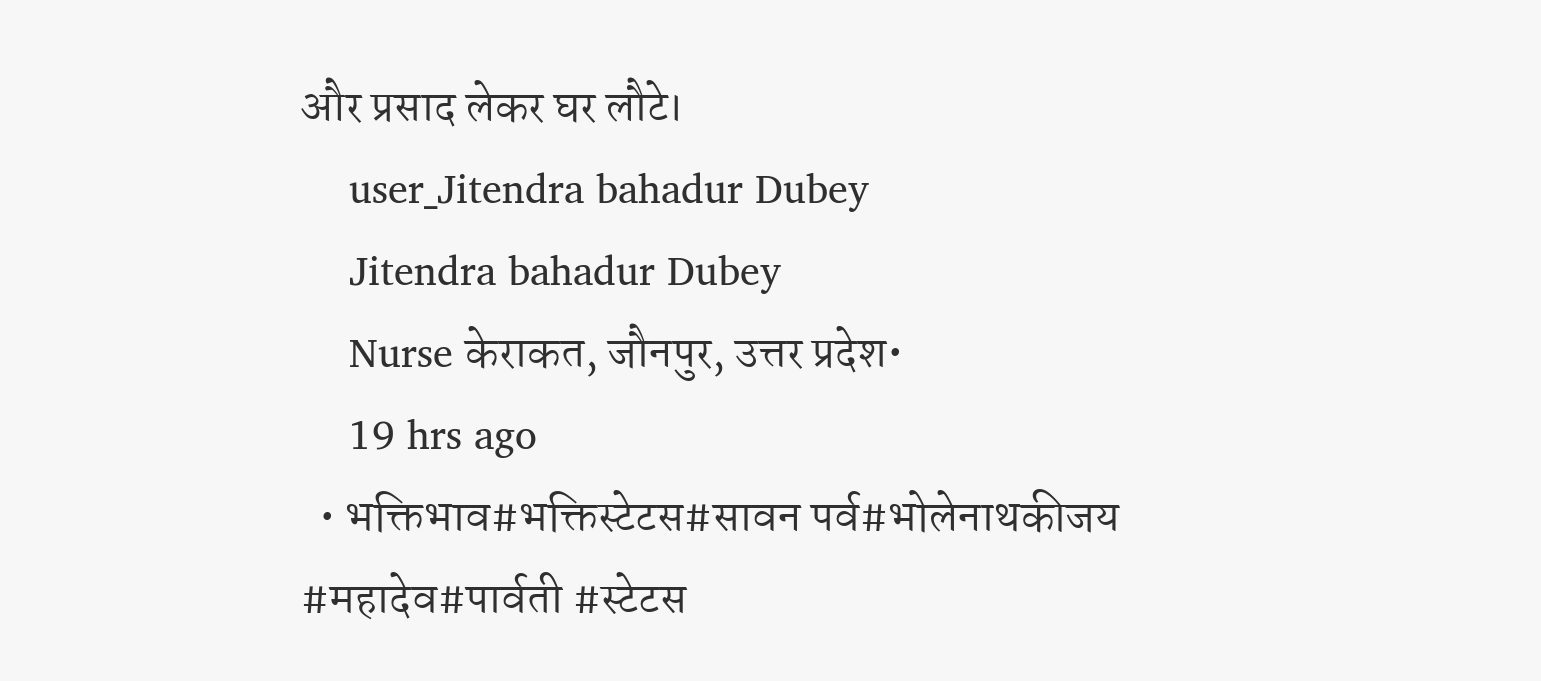और प्रसाद लेकर घर लौटे।
    user_Jitendra bahadur Dubey
    Jitendra bahadur Dubey
    Nurse केराकत, जौनपुर, उत्तर प्रदेश•
    19 hrs ago
  • भक्तिभाव#भक्तिस्टेटस#सावन पर्व#भोलेनाथकीजय #महादेव#पार्वती #स्टेटस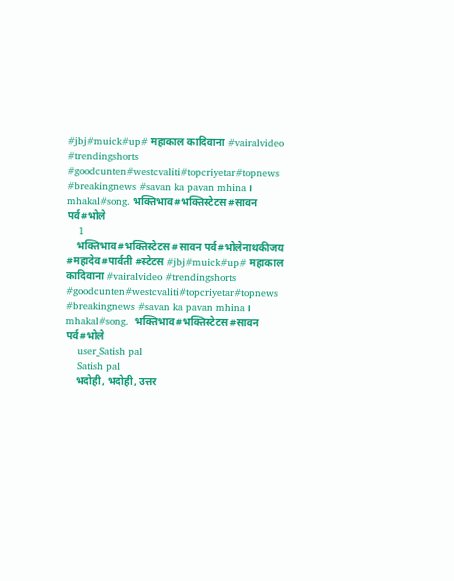#jbj#muick#up# महाकाल कादिवाना #vairalvideo #trendingshorts #goodcunten#westcvaliti#topcriyetar#topnews #breakingnews #savan ka pavan mhina। mhakal#song. भक्तिभाव#भक्तिस्टेटस#सावन पर्व#भोले
    1
    भक्तिभाव#भक्तिस्टेटस#सावन पर्व#भोलेनाथकीजय #महादेव#पार्वती #स्टेटस #jbj#muick#up# महाकाल कादिवाना #vairalvideo #trendingshorts #goodcunten#westcvaliti#topcriyetar#topnews #breakingnews #savan ka pavan mhina।  mhakal#song.  भक्तिभाव#भक्तिस्टेटस#सावन पर्व#भोले
    user_Satish pal
    Satish pal
    भदोही, भदोही, उत्तर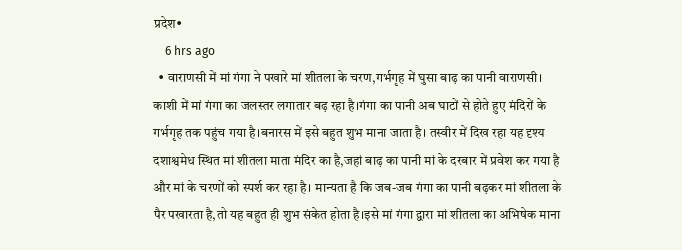प्रदेश•
    6 hrs ago
  • वाराणसी में मां गंगा ने पखारे मां शीतला के चरण,गर्भगृह में घुसा बाढ़ का पानी वाराणसी। काशी में मां गंगा का जलस्तर लगातार बढ़ रहा है।गंगा का पानी अब घाटों से होते हुए मंदिरों के गर्भगृह तक पहुंच गया है।बनारस में इसे बहुत शुभ माना जाता है। तस्वीर में दिख रहा यह दृश्य दशाश्वमेध स्थित मां शीतला माता मंदिर का है,जहां बाढ़ का पानी मां के दरबार में प्रवेश कर गया है और मां के चरणों को स्पर्श कर रहा है। मान्यता है कि जब-जब गंगा का पानी बढ़कर मां शीतला के पैर पखारता है,तो यह बहुत ही शुभ संकेत होता है।इसे मां गंगा द्वारा मां शीतला का अभिषेक माना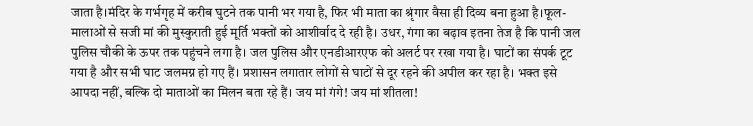जाता है।मंदिर के गर्भगृह में करीब घुटने तक पानी भर गया है, फिर भी माता का श्रृंगार वैसा ही दिव्य बना हुआ है।फूल-मालाओं से सजी मां की मुस्कुराती हुई मूर्ति भक्तों को आशीर्वाद दे रही है। उधर, गंगा का बढ़ाव इतना तेज है कि पानी जल पुलिस चौकी के ऊपर तक पहुंचने लगा है। जल पुलिस और एनडीआरएफ को अलर्ट पर रखा गया है। घाटों का संपर्क टूट गया है और सभी घाट जलमग्न हो गए हैं। प्रशासन लगातार लोगों से घाटों से दूर रहने की अपील कर रहा है। भक्त इसे आपदा नहीं, बल्कि दो माताओं का मिलन बता रहे हैं। जय मां गंगे! जय मां शीतला!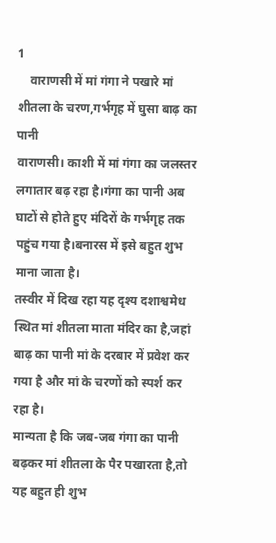1
    वाराणसी में मां गंगा ने पखारे मां शीतला के चरण,गर्भगृह में घुसा बाढ़ का पानी
वाराणसी। काशी में मां गंगा का जलस्तर लगातार बढ़ रहा है।गंगा का पानी अब घाटों से होते हुए मंदिरों के गर्भगृह तक पहुंच गया है।बनारस में इसे बहुत शुभ माना जाता है।
तस्वीर में दिख रहा यह दृश्य दशाश्वमेध स्थित मां शीतला माता मंदिर का है,जहां बाढ़ का पानी मां के दरबार में प्रवेश कर गया है और मां के चरणों को स्पर्श कर रहा है।
मान्यता है कि जब-जब गंगा का पानी बढ़कर मां शीतला के पैर पखारता है,तो यह बहुत ही शुभ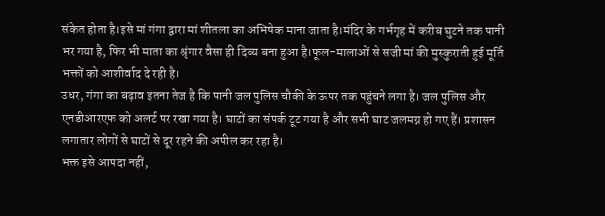संकेत होता है।इसे मां गंगा द्वारा मां शीतला का अभिषेक माना जाता है।मंदिर के गर्भगृह में करीब घुटने तक पानी भर गया है, फिर भी माता का श्रृंगार वैसा ही दिव्य बना हुआ है।फूल-मालाओं से सजी मां की मुस्कुराती हुई मूर्ति भक्तों को आशीर्वाद दे रही है।
उधर, गंगा का बढ़ाव इतना तेज है कि पानी जल पुलिस चौकी के ऊपर तक पहुंचने लगा है। जल पुलिस और एनडीआरएफ को अलर्ट पर रखा गया है। घाटों का संपर्क टूट गया है और सभी घाट जलमग्न हो गए हैं। प्रशासन लगातार लोगों से घाटों से दूर रहने की अपील कर रहा है।
भक्त इसे आपदा नहीं,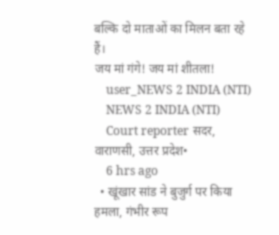बल्कि दो माताओं का मिलन बता रहे हैं।
जय मां गंगे! जय मां शीतला!
    user_NEWS 2 INDIA (NTI)
    NEWS 2 INDIA (NTI)
    Court reporter सदर, वाराणसी, उत्तर प्रदेश•
    6 hrs ago
  • खूंखार सांड ने बुजुर्ग पर किया हमला, गंभीर रूप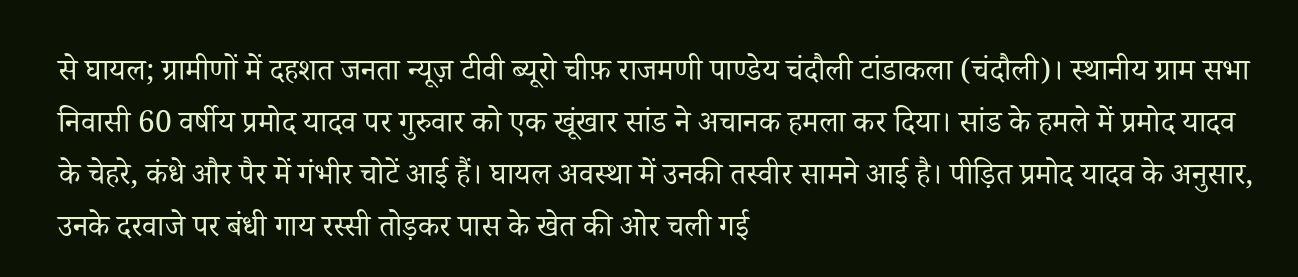से घायल; ग्रामीणों में दहशत जनता न्यूज़ टीवी ब्यूरो चीफ़ राजमणी पाण्डेय चंदौली टांडाकला (चंदौली)। स्थानीय ग्राम सभा निवासी 60 वर्षीय प्रमोद यादव पर गुरुवार को एक खूंखार सांड ने अचानक हमला कर दिया। सांड के हमले में प्रमोद यादव के चेहरे, कंधे और पैर में गंभीर चोटें आई हैं। घायल अवस्था में उनकी तस्वीर सामने आई है। पीड़ित प्रमोद यादव के अनुसार, उनके दरवाजे पर बंधी गाय रस्सी तोड़कर पास के खेत की ओर चली गई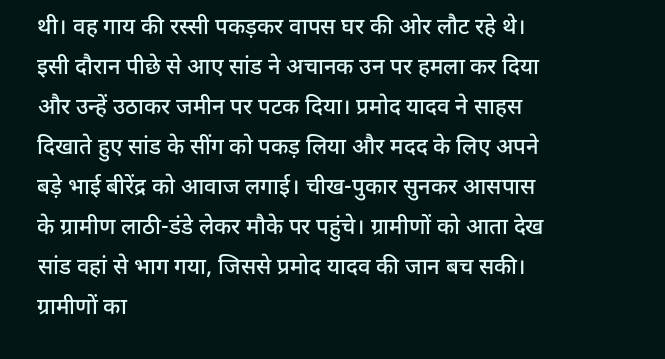थी। वह गाय की रस्सी पकड़कर वापस घर की ओर लौट रहे थे। इसी दौरान पीछे से आए सांड ने अचानक उन पर हमला कर दिया और उन्हें उठाकर जमीन पर पटक दिया। प्रमोद यादव ने साहस दिखाते हुए सांड के सींग को पकड़ लिया और मदद के लिए अपने बड़े भाई बीरेंद्र को आवाज लगाई। चीख-पुकार सुनकर आसपास के ग्रामीण लाठी-डंडे लेकर मौके पर पहुंचे। ग्रामीणों को आता देख सांड वहां से भाग गया, जिससे प्रमोद यादव की जान बच सकी। ग्रामीणों का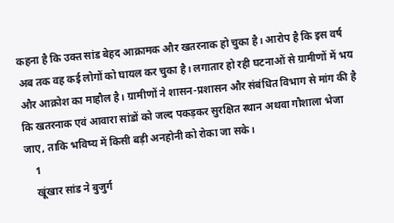कहना है कि उक्त सांड बेहद आक्रामक और खतरनाक हो चुका है। आरोप है कि इस वर्ष अब तक वह कई लोगों को घायल कर चुका है। लगातार हो रही घटनाओं से ग्रामीणों में भय और आक्रोश का माहौल है। ग्रामीणों ने शासन-प्रशासन और संबंधित विभाग से मांग की है कि खतरनाक एवं आवारा सांडों को जल्द पकड़कर सुरक्षित स्थान अथवा गौशाला भेजा जाए, ताकि भविष्य में किसी बड़ी अनहोनी को रोका जा सके।
    1
    खूंखार सांड ने बुजुर्ग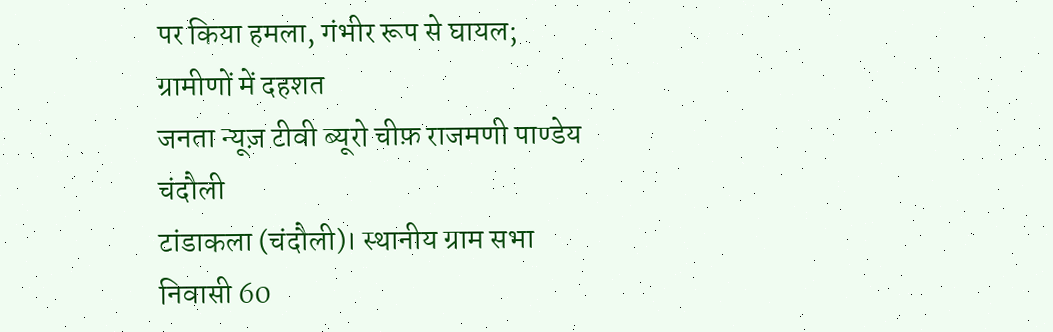पर किया हमला, गंभीर रूप से घायल; ग्रामीणों में दहशत
जनता न्यूज़ टीवी ब्यूरो चीफ़ राजमणी पाण्डेय चंदौली
टांडाकला (चंदौली)। स्थानीय ग्राम सभा निवासी 60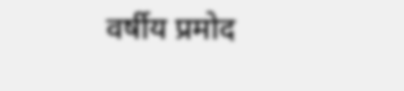वर्षीय प्रमोद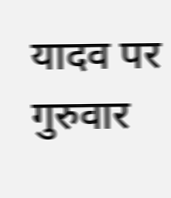यादव पर गुरुवार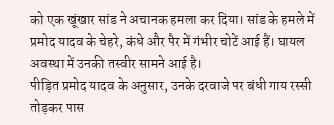को एक खूंखार सांड ने अचानक हमला कर दिया। सांड के हमले में प्रमोद यादव के चेहरे, कंधे और पैर में गंभीर चोटें आई हैं। घायल अवस्था में उनकी तस्वीर सामने आई है।
पीड़ित प्रमोद यादव के अनुसार, उनके दरवाजे पर बंधी गाय रस्सी तोड़कर पास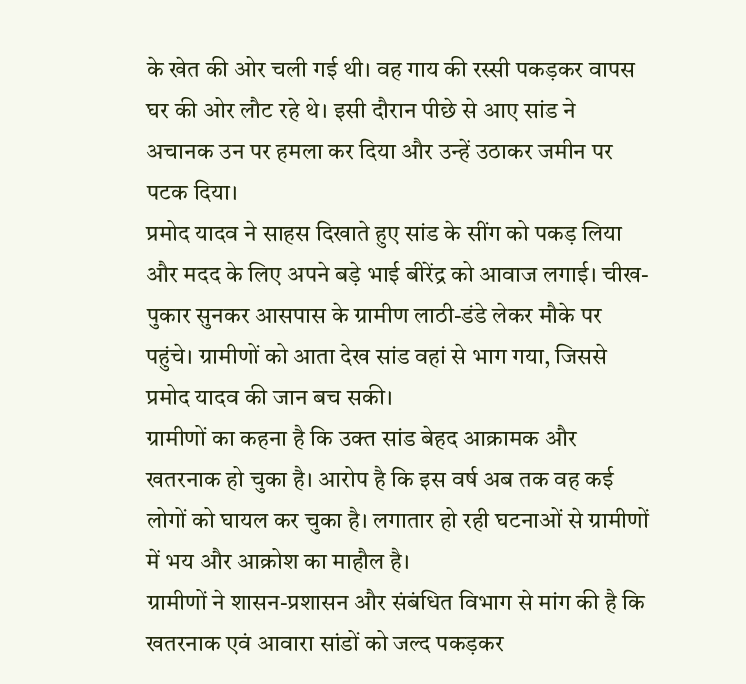के खेत की ओर चली गई थी। वह गाय की रस्सी पकड़कर वापस घर की ओर लौट रहे थे। इसी दौरान पीछे से आए सांड ने अचानक उन पर हमला कर दिया और उन्हें उठाकर जमीन पर पटक दिया।
प्रमोद यादव ने साहस दिखाते हुए सांड के सींग को पकड़ लिया और मदद के लिए अपने बड़े भाई बीरेंद्र को आवाज लगाई। चीख-पुकार सुनकर आसपास के ग्रामीण लाठी-डंडे लेकर मौके पर पहुंचे। ग्रामीणों को आता देख सांड वहां से भाग गया, जिससे प्रमोद यादव की जान बच सकी।
ग्रामीणों का कहना है कि उक्त सांड बेहद आक्रामक और खतरनाक हो चुका है। आरोप है कि इस वर्ष अब तक वह कई लोगों को घायल कर चुका है। लगातार हो रही घटनाओं से ग्रामीणों में भय और आक्रोश का माहौल है।
ग्रामीणों ने शासन-प्रशासन और संबंधित विभाग से मांग की है कि खतरनाक एवं आवारा सांडों को जल्द पकड़कर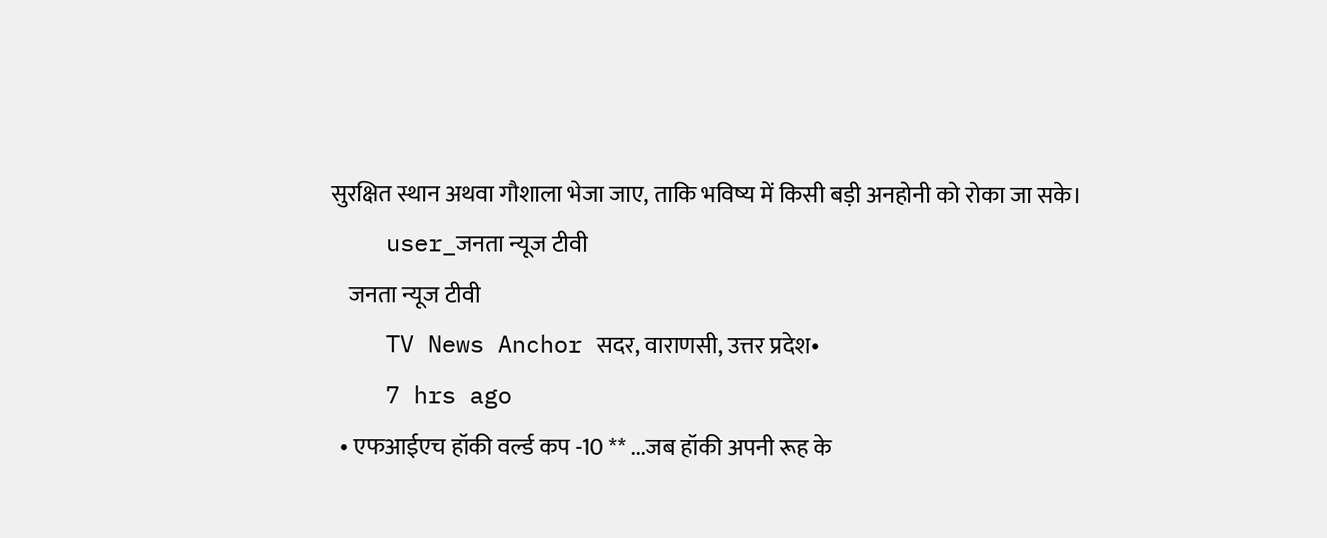सुरक्षित स्थान अथवा गौशाला भेजा जाए, ताकि भविष्य में किसी बड़ी अनहोनी को रोका जा सके।
    user_जनता न्यूज टीवी
    जनता न्यूज टीवी
    TV News Anchor सदर, वाराणसी, उत्तर प्रदेश•
    7 hrs ago
  • एफआईएच हॉकी वर्ल्ड कप -10 ** ...जब हॉकी अपनी रूह के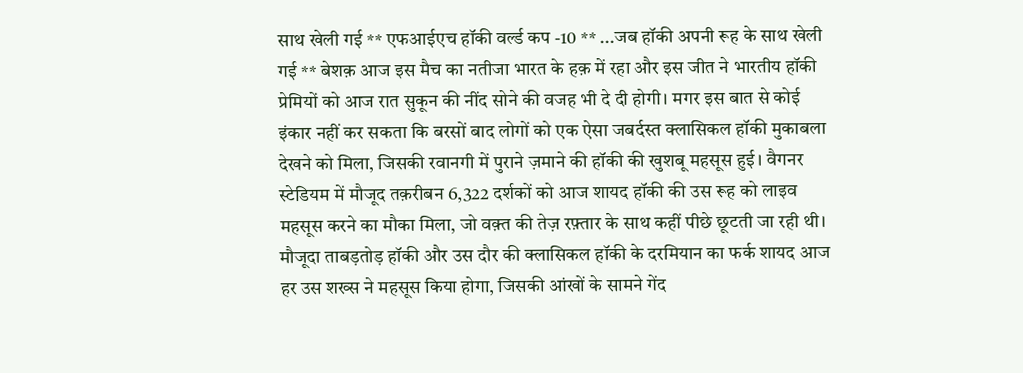साथ खेली गई ** एफआईएच हॉकी वर्ल्ड कप -10 ** ...जब हॉकी अपनी रूह के साथ खेली गई ** बेशक़ आज इस मैच का नतीजा भारत के हक़ में रहा और इस जीत ने भारतीय हॉकी प्रेमियों को आज रात सुकून की नींद सोने की वजह भी दे दी होगी। मगर इस बात से कोई इंकार नहीं कर सकता कि बरसों बाद लोगों को एक ऐसा जबर्दस्त क्लासिकल हॉकी मुकाबला देखने को मिला, जिसकी रवानगी में पुराने ज़माने की हॉकी की खुशबू महसूस हुई। वैगनर स्टेडियम में मौजूद तक़रीबन 6,322 दर्शकों को आज शायद हॉकी की उस रूह को लाइव महसूस करने का मौका मिला, जो वक़्त की तेज़ रफ़्तार के साथ कहीं पीछे छूटती जा रही थी। मौजूदा ताबड़तोड़ हॉकी और उस दौर की क्लासिकल हॉकी के दरमियान का फर्क शायद आज हर उस शख्स ने महसूस किया होगा, जिसकी आंखों के सामने गेंद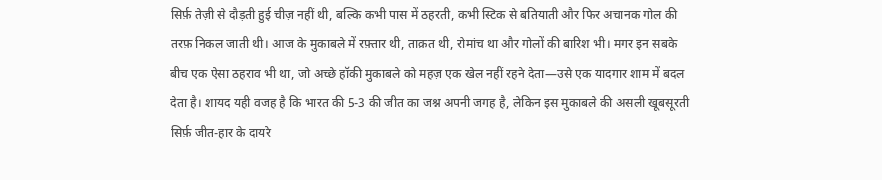सिर्फ़ तेज़ी से दौड़ती हुई चीज़ नहीं थी, बल्कि कभी पास में ठहरती, कभी स्टिक से बतियाती और फिर अचानक गोल की तरफ़ निकल जाती थी। आज के मुकाबले में रफ़्तार थी, ताक़त थी, रोमांच था और गोलों की बारिश भी। मगर इन सबके बीच एक ऐसा ठहराव भी था, जो अच्छे हॉकी मुकाबले को महज़ एक खेल नहीं रहने देता—उसे एक यादगार शाम में बदल देता है। शायद यही वजह है कि भारत की 5-3 की जीत का जश्न अपनी जगह है, लेकिन इस मुकाबले की असली खूबसूरती सिर्फ़ जीत-हार के दायरे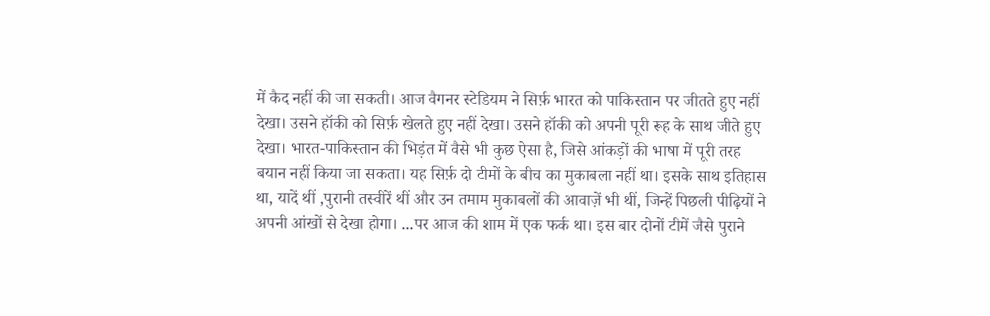में कैद नहीं की जा सकती। आज वैगनर स्टेडियम ने सिर्फ़ भारत को पाकिस्तान पर जीतते हुए नहीं देखा। उसने हॉकी को सिर्फ़ खेलते हुए नहीं देखा। उसने हॉकी को अपनी पूरी रूह के साथ जीते हुए देखा। भारत-पाकिस्तान की भिड़ंत में वैसे भी कुछ ऐसा है, जिसे आंकड़ों की भाषा में पूरी तरह बयान नहीं किया जा सकता। यह सिर्फ़ दो टीमों के बीच का मुकाबला नहीं था। इसके साथ इतिहास था, यादें थीं ,पुरानी तस्वीरें थीं और उन तमाम मुकाबलों की आवाज़ें भी थीं, जिन्हें पिछली पीढ़ियों ने अपनी आंखों से देखा होगा। ...पर आज की शाम में एक फर्क था। इस बार दोनों टीमें जैसे पुराने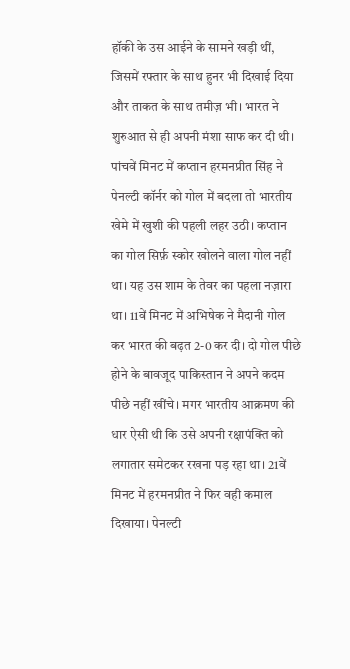हॉकी के उस आईने के सामने खड़ी थीं, जिसमें रफ्तार के साथ हुनर भी दिखाई दिया और ताकत के साथ तमीज़ भी। भारत ने शुरुआत से ही अपनी मंशा साफ कर दी थी। पांचवें मिनट में कप्तान हरमनप्रीत सिंह ने पेनल्टी कॉर्नर को गोल में बदला तो भारतीय खेमे में खुशी की पहली लहर उठी। कप्तान का गोल सिर्फ़ स्कोर खोलने वाला गोल नहीं था। यह उस शाम के तेवर का पहला नज़ारा था। 11वें मिनट में अभिषेक ने मैदानी गोल कर भारत की बढ़त 2-0 कर दी। दो गोल पीछे होने के बावजूद पाकिस्तान ने अपने कदम पीछे नहीं खींचे। मगर भारतीय आक्रमण की धार ऐसी थी कि उसे अपनी रक्षापंक्ति को लगातार समेटकर रखना पड़ रहा था। 21वें मिनट में हरमनप्रीत ने फिर वही कमाल दिखाया। पेनल्टी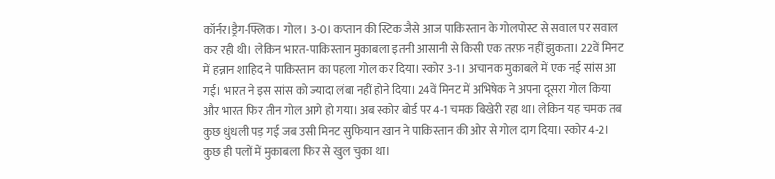कॉर्नर।ड्रैग-फ्लिक। गोल। 3-0। कप्तान की स्टिक जैसे आज पाकिस्तान के गोलपोस्ट से सवाल पर सवाल कर रही थी। लेकिन भारत-पाकिस्तान मुकाबला इतनी आसानी से किसी एक तरफ़ नहीं झुकता। 22वें मिनट में हन्नान शाहिद ने पाकिस्तान का पहला गोल कर दिया। स्कोर 3-1। अचानक मुकाबले में एक नई सांस आ गई। भारत ने इस सांस को ज्यादा लंबा नहीं होने दिया। 24वें मिनट में अभिषेक ने अपना दूसरा गोल किया और भारत फिर तीन गोल आगे हो गया। अब स्कोर बोर्ड पर 4-1 चमक बिखेरी रहा था। लेकिन यह चमक तब कुछ धुंधली पड़ गई जब उसी मिनट सुफियान खान ने पाकिस्तान की ओर से गोल दाग दिया। स्कोर 4-2। कुछ ही पलों में मुकाबला फिर से खुल चुका था।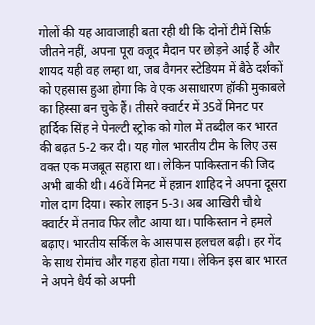गोलों की यह आवाजाही बता रही थी कि दोनों टीमें सिर्फ़ जीतने नहीं, अपना पूरा वजूद मैदान पर छोड़ने आई हैं और शायद यही वह लम्हा था, जब वैगनर स्टेडियम में बैठे दर्शकों को एहसास हुआ होगा कि वे एक असाधारण हॉकी मुकाबले का हिस्सा बन चुके हैं। तीसरे क्वार्टर में 35वें मिनट पर हार्दिक सिंह ने पेनल्टी स्ट्रोक को गोल में तब्दील कर भारत की बढ़त 5-2 कर दी। यह गोल भारतीय टीम के लिए उस वक्त एक मजबूत सहारा था। लेकिन पाकिस्तान की जिद अभी बाकी थी। 46वें मिनट में हन्नान शाहिद ने अपना दूसरा गोल दाग दिया। स्कोर लाइन 5-3। अब आखिरी चौथे क्वार्टर में तनाव फिर लौट आया था। पाकिस्तान ने हमले बढ़ाए। भारतीय सर्किल के आसपास हलचल बढ़ी। हर गेंद के साथ रोमांच और गहरा होता गया। लेकिन इस बार भारत ने अपने धैर्य को अपनी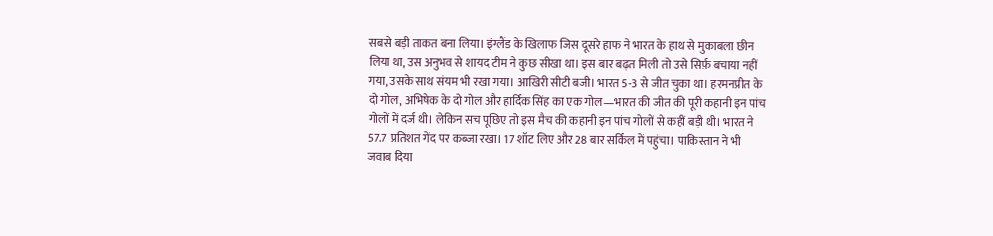सबसे बड़ी ताकत बना लिया। इंग्लैंड के खिलाफ जिस दूसरे हाफ ने भारत के हाथ से मुकाबला छीन लिया था, उस अनुभव से शायद टीम ने कुछ सीखा था। इस बार बढ़त मिली तो उसे सिर्फ़ बचाया नहीं गया, उसके साथ संयम भी रखा गया। आखिरी सीटी बजी। भारत 5-3 से जीत चुका था। हरमनप्रीत के दो गोल, अभिषेक के दो गोल और हार्दिक सिंह का एक गोल—भारत की जीत की पूरी कहानी इन पांच गोलों में दर्ज थी। लेकिन सच पूछिए तो इस मैच की कहानी इन पांच गोलों से कहीं बड़ी थी। भारत ने 57.7 प्रतिशत गेंद पर कब्जा रखा। 17 शॉट लिए और 28 बार सर्किल में पहुंचा। पाकिस्तान ने भी जवाब दिया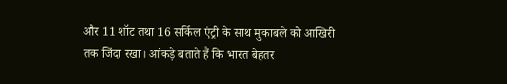और 11 शॉट तथा 16 सर्किल एंट्री के साथ मुकाबले को आखिरी तक जिंदा रखा। आंकड़े बताते हैं कि भारत बेहतर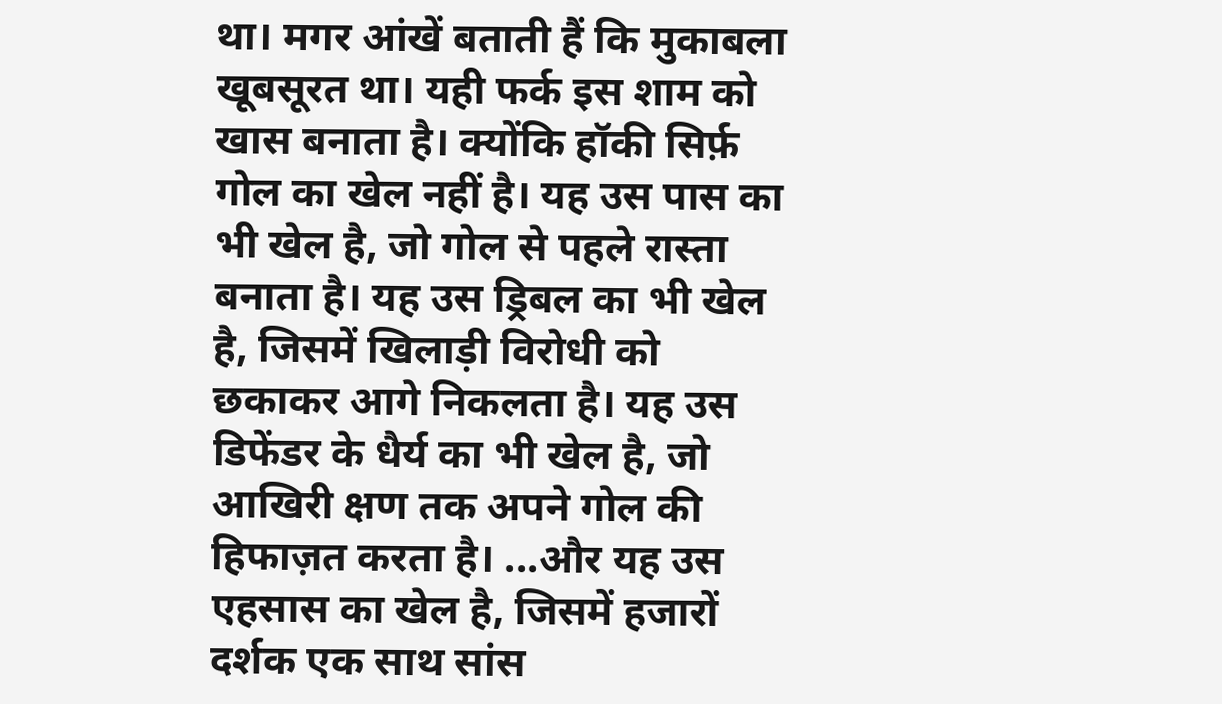था। मगर आंखें बताती हैं कि मुकाबला खूबसूरत था। यही फर्क इस शाम को खास बनाता है। क्योंकि हॉकी सिर्फ़ गोल का खेल नहीं है। यह उस पास का भी खेल है, जो गोल से पहले रास्ता बनाता है। यह उस ड्रिबल का भी खेल है, जिसमें खिलाड़ी विरोधी को छकाकर आगे निकलता है। यह उस डिफेंडर के धैर्य का भी खेल है, जो आखिरी क्षण तक अपने गोल की हिफाज़त करता है। ...और यह उस एहसास का खेल है, जिसमें हजारों दर्शक एक साथ सांस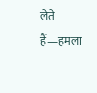लेते हैं—हमला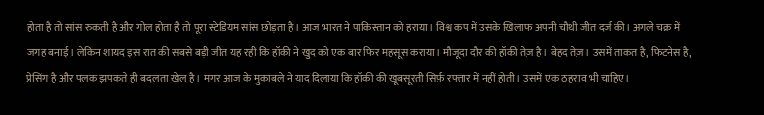होता है तो सांस रुकती है और गोल होता है तो पूरा स्टेडियम सांस छोड़ता है। आज भारत ने पाकिस्तान को हराया। विश्व कप में उसके खिलाफ अपनी चौथी जीत दर्ज की। अगले चक्र में जगह बनाई। लेकिन शायद इस रात की सबसे बड़ी जीत यह रही कि हॉकी ने खुद को एक बार फिर महसूस कराया। मौजूदा दौर की हॉकी तेज़ है। बेहद तेज़। उसमें ताकत है, फिटनेस है, प्रेसिंग है और पलक झपकते ही बदलता खेल है। मगर आज के मुकाबले ने याद दिलाया कि हॉकी की खूबसूरती सिर्फ़ रफ्तार में नहीं होती। उसमें एक ठहराव भी चाहिए।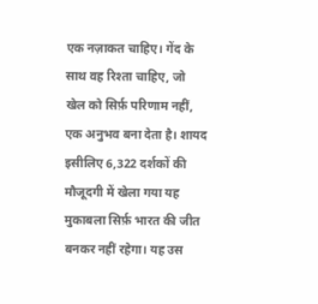एक नज़ाकत चाहिए। गेंद के साथ वह रिश्ता चाहिए, जो खेल को सिर्फ़ परिणाम नहीं, एक अनुभव बना देता है। शायद इसीलिए 6,322 दर्शकों की मौजूदगी में खेला गया यह मुकाबला सिर्फ़ भारत की जीत बनकर नहीं रहेगा। यह उस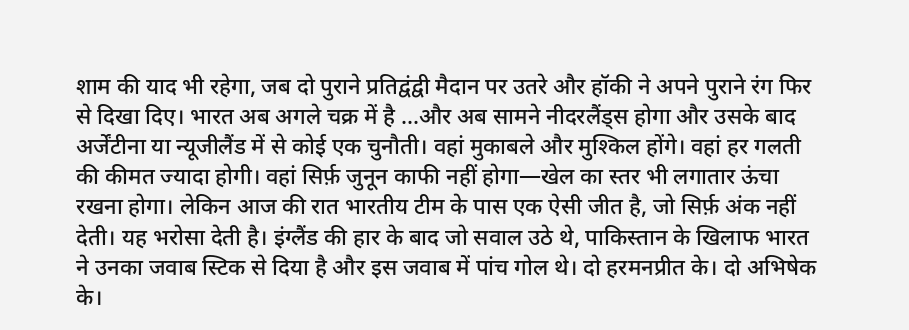शाम की याद भी रहेगा, जब दो पुराने प्रतिद्वंद्वी मैदान पर उतरे और हॉकी ने अपने पुराने रंग फिर से दिखा दिए। भारत अब अगले चक्र में है ...और अब सामने नीदरलैंड्स होगा और उसके बाद अर्जेंटीना या न्यूजीलैंड में से कोई एक चुनौती। वहां मुकाबले और मुश्किल होंगे। वहां हर गलती की कीमत ज्यादा होगी। वहां सिर्फ़ जुनून काफी नहीं होगा—खेल का स्तर भी लगातार ऊंचा रखना होगा। लेकिन आज की रात भारतीय टीम के पास एक ऐसी जीत है, जो सिर्फ़ अंक नहीं देती। यह भरोसा देती है। इंग्लैंड की हार के बाद जो सवाल उठे थे, पाकिस्तान के खिलाफ भारत ने उनका जवाब स्टिक से दिया है और इस जवाब में पांच गोल थे। दो हरमनप्रीत के। दो अभिषेक के।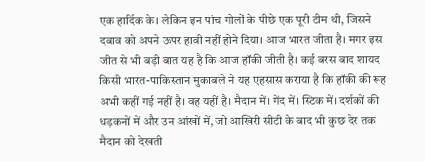एक हार्दिक के। लेकिन इन पांच गोलों के पीछे एक पूरी टीम थी, जिसने दबाव को अपने ऊपर हावी नहीं होने दिया। आज भारत जीता है। मगर इस जीत से भी बड़ी बात यह है कि आज हॉकी जीती है। कई बरस बाद शायद किसी भारत-पाकिस्तान मुकाबले ने यह एहसास कराया है कि हॉकी की रूह अभी कहीं गई नहीं है। वह यहीं है। मैदान में। गेंद में। स्टिक में। दर्शकों की धड़कनों में और उन आंखों में, जो आखिरी सीटी के बाद भी कुछ देर तक मैदान को देखती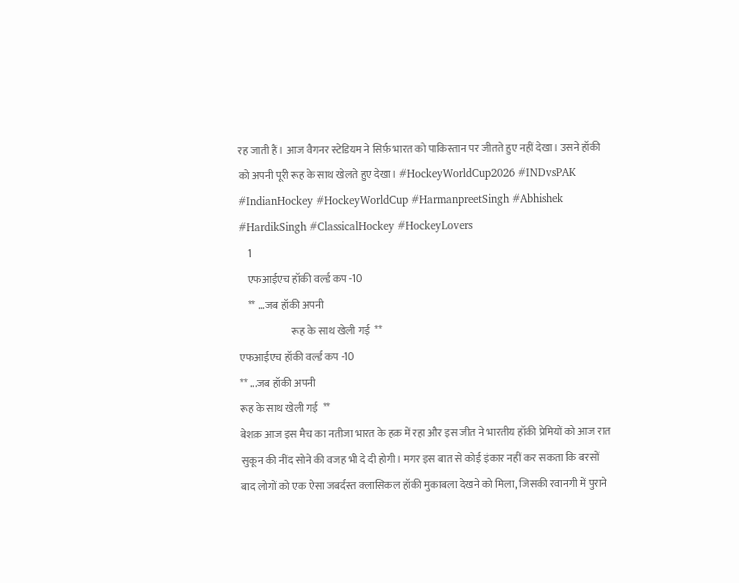रह जाती हैं। आज वैगनर स्टेडियम ने सिर्फ़ भारत को पाकिस्तान पर जीतते हुए नहीं देखा। उसने हॉकी को अपनी पूरी रूह के साथ खेलते हुए देखा। #HockeyWorldCup2026 #INDvsPAK #IndianHockey #HockeyWorldCup #HarmanpreetSingh #Abhishek #HardikSingh #ClassicalHockey #HockeyLovers
    1
    एफआईएच हॉकी वर्ल्ड कप -10
    ** ...जब हॉकी अपनी
                         रूह के साथ खेली गई  **
एफआईएच हॉकी वर्ल्ड कप -10
** ...जब हॉकी अपनी
रूह के साथ खेली गई  **
बेशक़ आज इस मैच का नतीजा भारत के हक़ में रहा और इस जीत ने भारतीय हॉकी प्रेमियों को आज रात सुकून की नींद सोने की वजह भी दे दी होगी। मगर इस बात से कोई इंकार नहीं कर सकता कि बरसों बाद लोगों को एक ऐसा जबर्दस्त क्लासिकल हॉकी मुकाबला देखने को मिला, जिसकी रवानगी में पुराने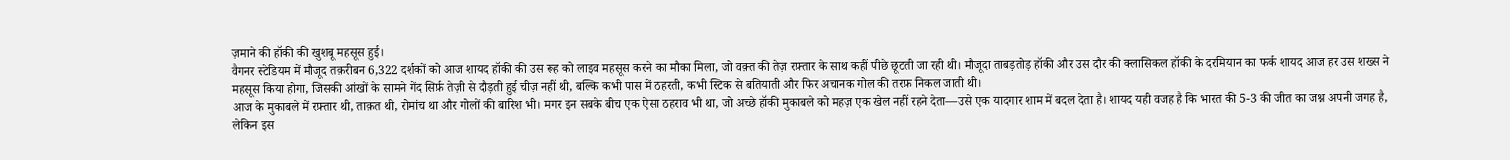ज़माने की हॉकी की खुशबू महसूस हुई।
वैगनर स्टेडियम में मौजूद तक़रीबन 6,322 दर्शकों को आज शायद हॉकी की उस रूह को लाइव महसूस करने का मौका मिला, जो वक़्त की तेज़ रफ़्तार के साथ कहीं पीछे छूटती जा रही थी। मौजूदा ताबड़तोड़ हॉकी और उस दौर की क्लासिकल हॉकी के दरमियान का फर्क शायद आज हर उस शख्स ने महसूस किया होगा, जिसकी आंखों के सामने गेंद सिर्फ़ तेज़ी से दौड़ती हुई चीज़ नहीं थी, बल्कि कभी पास में ठहरती, कभी स्टिक से बतियाती और फिर अचानक गोल की तरफ़ निकल जाती थी।
आज के मुकाबले में रफ़्तार थी, ताक़त थी, रोमांच था और गोलों की बारिश भी। मगर इन सबके बीच एक ऐसा ठहराव भी था, जो अच्छे हॉकी मुकाबले को महज़ एक खेल नहीं रहने देता—उसे एक यादगार शाम में बदल देता है। शायद यही वजह है कि भारत की 5-3 की जीत का जश्न अपनी जगह है, लेकिन इस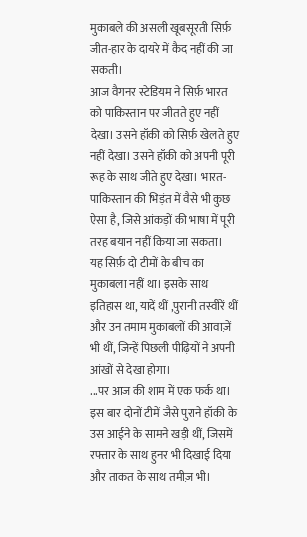मुकाबले की असली खूबसूरती सिर्फ़ जीत-हार के दायरे में कैद नहीं की जा सकती।
आज वैगनर स्टेडियम ने सिर्फ़ भारत को पाकिस्तान पर जीतते हुए नहीं देखा। उसने हॉकी को सिर्फ़ खेलते हुए नहीं देखा। उसने हॉकी को अपनी पूरी रूह के साथ जीते हुए देखा। भारत-पाकिस्तान की भिड़ंत में वैसे भी कुछ ऐसा है, जिसे आंकड़ों की भाषा में पूरी तरह बयान नहीं किया जा सकता।
यह सिर्फ़ दो टीमों के बीच का मुकाबला नहीं था। इसके साथ इतिहास था, यादें थीं ,पुरानी तस्वीरें थीं और उन तमाम मुकाबलों की आवाज़ें भी थीं, जिन्हें पिछली पीढ़ियों ने अपनी आंखों से देखा होगा।
...पर आज की शाम में एक फर्क था। इस बार दोनों टीमें जैसे पुराने हॉकी के उस आईने के सामने खड़ी थीं, जिसमें रफ्तार के साथ हुनर भी दिखाई दिया और ताकत के साथ तमीज़ भी।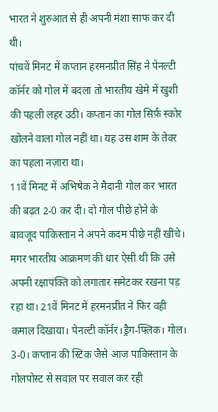भारत ने शुरुआत से ही अपनी मंशा साफ कर दी थी।
पांचवें मिनट में कप्तान हरमनप्रीत सिंह ने पेनल्टी कॉर्नर को गोल में बदला तो भारतीय खेमे में खुशी की पहली लहर उठी। कप्तान का गोल सिर्फ़ स्कोर खोलने वाला गोल नहीं था। यह उस शाम के तेवर का पहला नज़ारा था।
11वें मिनट में अभिषेक ने मैदानी गोल कर भारत की बढ़त 2-0 कर दी। दो गोल पीछे होने के बावजूद पाकिस्तान ने अपने कदम पीछे नहीं खींचे। मगर भारतीय आक्रमण की धार ऐसी थी कि उसे अपनी रक्षापंक्ति को लगातार समेटकर रखना पड़ रहा था। 21वें मिनट में हरमनप्रीत ने फिर वही कमाल दिखाया। पेनल्टी कॉर्नर।ड्रैग-फ्लिक। गोल। 3-0। कप्तान की स्टिक जैसे आज पाकिस्तान के गोलपोस्ट से सवाल पर सवाल कर रही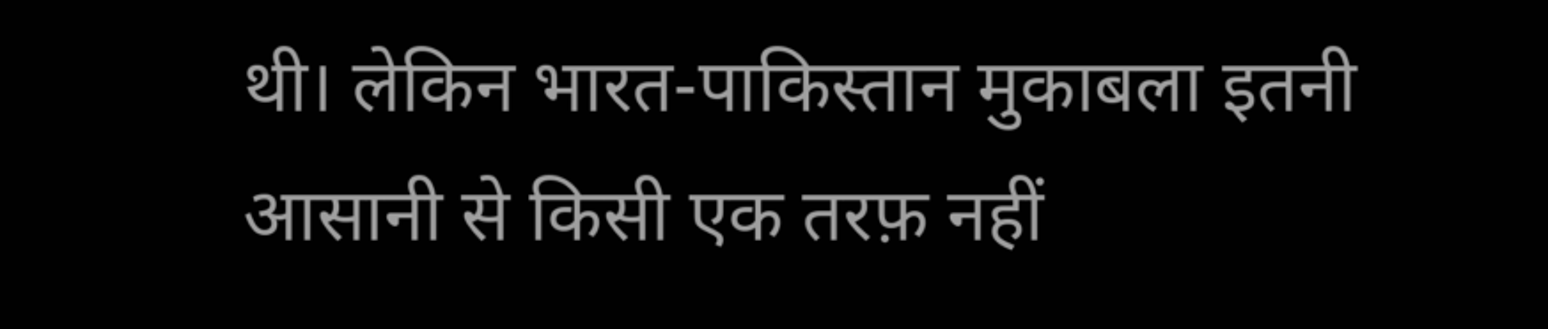थी। लेकिन भारत-पाकिस्तान मुकाबला इतनी आसानी से किसी एक तरफ़ नहीं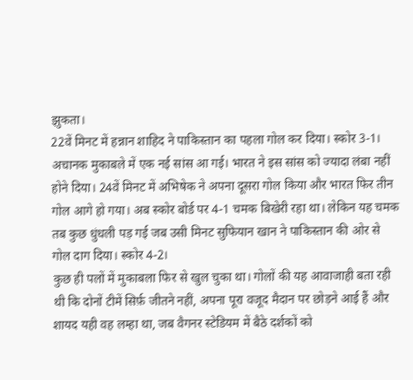झुकता।
22वें मिनट में हन्नान शाहिद ने पाकिस्तान का पहला गोल कर दिया। स्कोर 3-1। अचानक मुकाबले में एक नई सांस आ गई। भारत ने इस सांस को ज्यादा लंबा नहीं होने दिया। 24वें मिनट में अभिषेक ने अपना दूसरा गोल किया और भारत फिर तीन गोल आगे हो गया। अब स्कोर बोर्ड पर 4-1 चमक बिखेरी रहा था। लेकिन यह चमक तब कुछ धुंधली पड़ गई जब उसी मिनट सुफियान खान ने पाकिस्तान की ओर से गोल दाग दिया। स्कोर 4-2।
कुछ ही पलों में मुकाबला फिर से खुल चुका था। गोलों की यह आवाजाही बता रही थी कि दोनों टीमें सिर्फ़ जीतने नहीं, अपना पूरा वजूद मैदान पर छोड़ने आई हैं और शायद यही वह लम्हा था, जब वैगनर स्टेडियम में बैठे दर्शकों को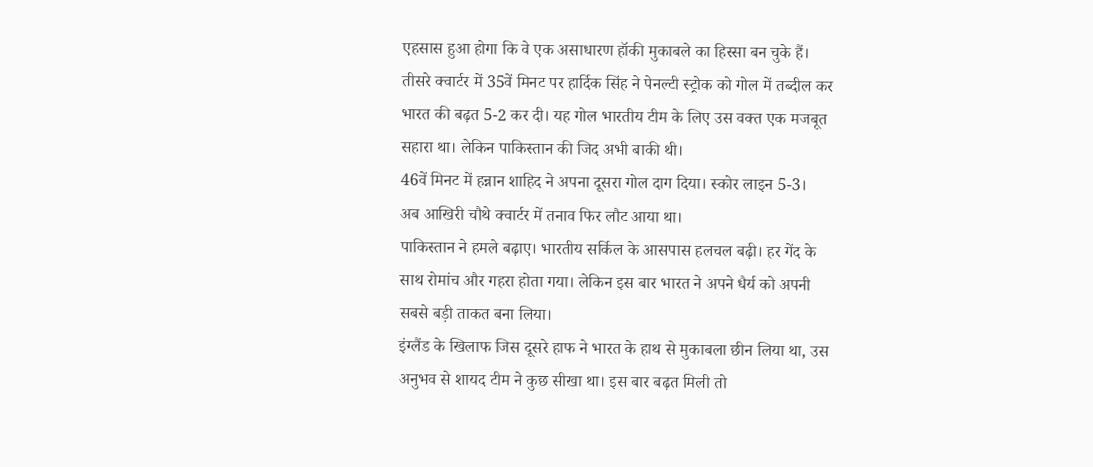एहसास हुआ होगा कि वे एक असाधारण हॉकी मुकाबले का हिस्सा बन चुके हैं।
तीसरे क्वार्टर में 35वें मिनट पर हार्दिक सिंह ने पेनल्टी स्ट्रोक को गोल में तब्दील कर भारत की बढ़त 5-2 कर दी। यह गोल भारतीय टीम के लिए उस वक्त एक मजबूत सहारा था। लेकिन पाकिस्तान की जिद अभी बाकी थी।
46वें मिनट में हन्नान शाहिद ने अपना दूसरा गोल दाग दिया। स्कोर लाइन 5-3।
अब आखिरी चौथे क्वार्टर में तनाव फिर लौट आया था।
पाकिस्तान ने हमले बढ़ाए। भारतीय सर्किल के आसपास हलचल बढ़ी। हर गेंद के साथ रोमांच और गहरा होता गया। लेकिन इस बार भारत ने अपने धैर्य को अपनी सबसे बड़ी ताकत बना लिया।
इंग्लैंड के खिलाफ जिस दूसरे हाफ ने भारत के हाथ से मुकाबला छीन लिया था, उस अनुभव से शायद टीम ने कुछ सीखा था। इस बार बढ़त मिली तो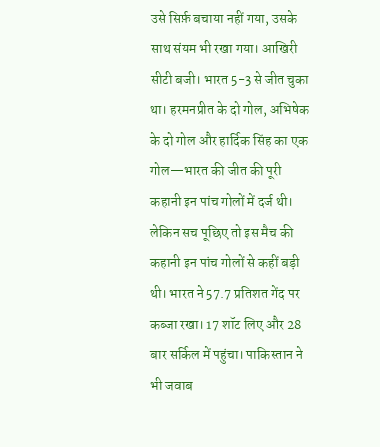उसे सिर्फ़ बचाया नहीं गया, उसके साथ संयम भी रखा गया। आखिरी सीटी बजी। भारत 5-3 से जीत चुका था। हरमनप्रीत के दो गोल, अभिषेक के दो गोल और हार्दिक सिंह का एक गोल—भारत की जीत की पूरी कहानी इन पांच गोलों में दर्ज थी। लेकिन सच पूछिए तो इस मैच की कहानी इन पांच गोलों से कहीं बड़ी थी। भारत ने 57.7 प्रतिशत गेंद पर कब्जा रखा। 17 शॉट लिए और 28 बार सर्किल में पहुंचा। पाकिस्तान ने भी जवाब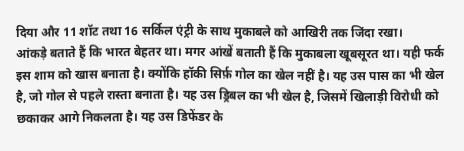दिया और 11 शॉट तथा 16 सर्किल एंट्री के साथ मुकाबले को आखिरी तक जिंदा रखा।
आंकड़े बताते हैं कि भारत बेहतर था। मगर आंखें बताती हैं कि मुकाबला खूबसूरत था। यही फर्क इस शाम को खास बनाता है। क्योंकि हॉकी सिर्फ़ गोल का खेल नहीं है। यह उस पास का भी खेल है, जो गोल से पहले रास्ता बनाता है। यह उस ड्रिबल का भी खेल है, जिसमें खिलाड़ी विरोधी को छकाकर आगे निकलता है। यह उस डिफेंडर के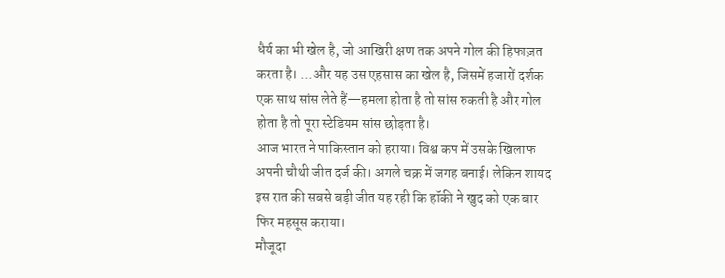धैर्य का भी खेल है, जो आखिरी क्षण तक अपने गोल की हिफाज़त करता है। ...और यह उस एहसास का खेल है, जिसमें हजारों दर्शक एक साथ सांस लेते हैं—हमला होता है तो सांस रुकती है और गोल होता है तो पूरा स्टेडियम सांस छोड़ता है।
आज भारत ने पाकिस्तान को हराया। विश्व कप में उसके खिलाफ अपनी चौथी जीत दर्ज की। अगले चक्र में जगह बनाई। लेकिन शायद इस रात की सबसे बड़ी जीत यह रही कि हॉकी ने खुद को एक बार फिर महसूस कराया।
मौजूदा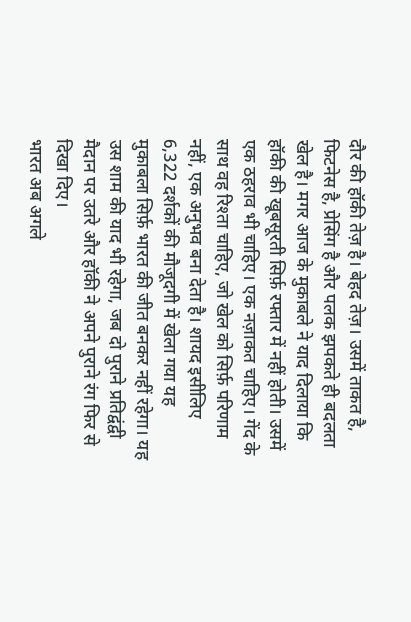दौर की हॉकी तेज़ है। बेहद तेज़। उसमें ताकत है, फिटनेस है, प्रेसिंग है और पलक झपकते ही बदलता खेल है। मगर आज के मुकाबले ने याद दिलाया कि हॉकी की खूबसूरती सिर्फ़ रफ्तार में नहीं होती। उसमें एक ठहराव भी चाहिए। एक नज़ाकत चाहिए। गेंद के साथ वह रिश्ता चाहिए, जो खेल को सिर्फ़ परिणाम नहीं, एक अनुभव बना देता है। शायद इसीलिए 6,322 दर्शकों की मौजूदगी में खेला गया यह मुकाबला सिर्फ़ भारत की जीत बनकर नहीं रहेगा। यह उस शाम की याद भी रहेगा, जब दो पुराने प्रतिद्वंद्वी मैदान पर उतरे और हॉकी ने अपने पुराने रंग फिर से दिखा दिए।
भारत अब अगले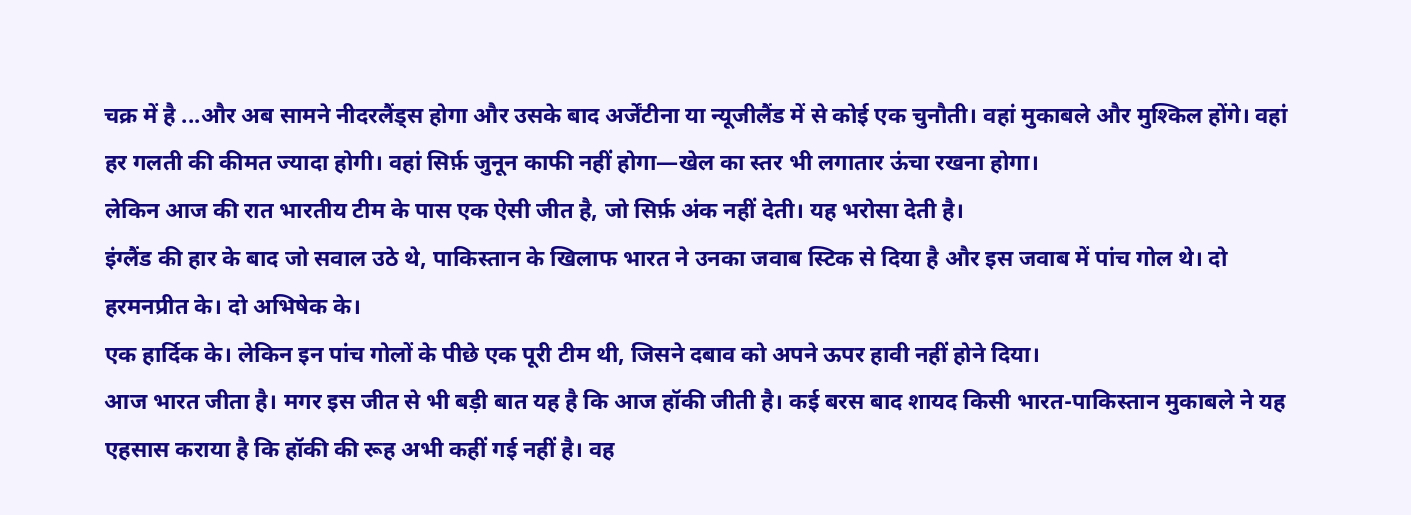चक्र में है ...और अब सामने नीदरलैंड्स होगा और उसके बाद अर्जेंटीना या न्यूजीलैंड में से कोई एक चुनौती। वहां मुकाबले और मुश्किल होंगे। वहां हर गलती की कीमत ज्यादा होगी। वहां सिर्फ़ जुनून काफी नहीं होगा—खेल का स्तर भी लगातार ऊंचा रखना होगा।
लेकिन आज की रात भारतीय टीम के पास एक ऐसी जीत है, जो सिर्फ़ अंक नहीं देती। यह भरोसा देती है।
इंग्लैंड की हार के बाद जो सवाल उठे थे, पाकिस्तान के खिलाफ भारत ने उनका जवाब स्टिक से दिया है और इस जवाब में पांच गोल थे। दो हरमनप्रीत के। दो अभिषेक के।
एक हार्दिक के। लेकिन इन पांच गोलों के पीछे एक पूरी टीम थी, जिसने दबाव को अपने ऊपर हावी नहीं होने दिया।
आज भारत जीता है। मगर इस जीत से भी बड़ी बात यह है कि आज हॉकी जीती है। कई बरस बाद शायद किसी भारत-पाकिस्तान मुकाबले ने यह एहसास कराया है कि हॉकी की रूह अभी कहीं गई नहीं है। वह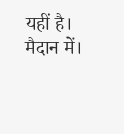यहीं है। मैदान में।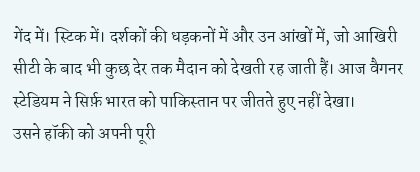गेंद में। स्टिक में। दर्शकों की धड़कनों में और उन आंखों में, जो आखिरी सीटी के बाद भी कुछ देर तक मैदान को देखती रह जाती हैं। आज वैगनर स्टेडियम ने सिर्फ़ भारत को पाकिस्तान पर जीतते हुए नहीं देखा।
उसने हॉकी को अपनी पूरी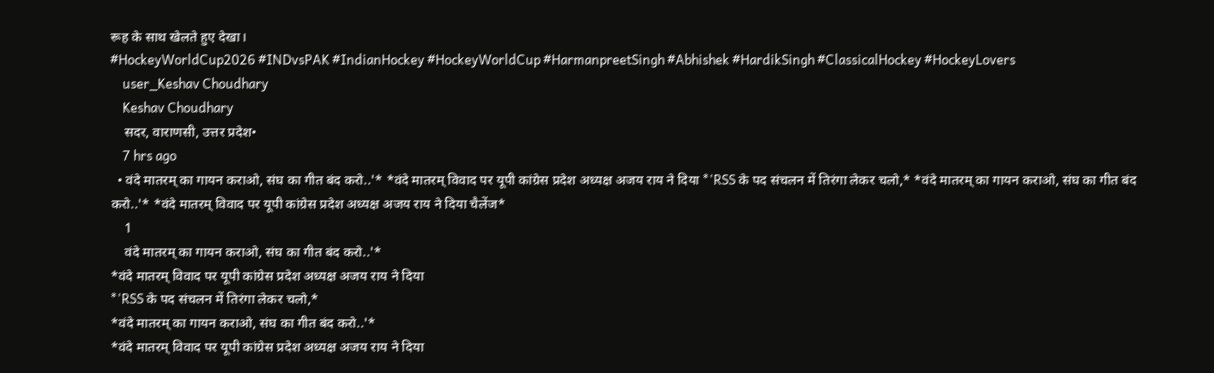रूह के साथ खेलते हुए देखा।
#HockeyWorldCup2026 #INDvsPAK #IndianHockey #HockeyWorldCup #HarmanpreetSingh #Abhishek #HardikSingh #ClassicalHockey #HockeyLovers
    user_Keshav Choudhary
    Keshav Choudhary
    सदर, वाराणसी, उत्तर प्रदेश•
    7 hrs ago
  • वंदे मातरम् का गायन कराओ, संघ का गीत बंद करो..'* *वंदे मातरम् विवाद पर यूपी कांग्रेस प्रदेश अध्यक्ष अजय राय ने दिया *'RSS के पद संचलन में तिरंगा लेकर चलो,* *वंदे मातरम् का गायन कराओ, संघ का गीत बंद करो..'* *वंदे मातरम् विवाद पर यूपी कांग्रेस प्रदेश अध्यक्ष अजय राय ने दिया चैलेंज*
    1
    वंदे मातरम् का गायन कराओ, संघ का गीत बंद करो..'*
*वंदे मातरम् विवाद पर यूपी कांग्रेस प्रदेश अध्यक्ष अजय राय ने दिया
*'RSS के पद संचलन में तिरंगा लेकर चलो,*
*वंदे मातरम् का गायन कराओ, संघ का गीत बंद करो..'*
*वंदे मातरम् विवाद पर यूपी कांग्रेस प्रदेश अध्यक्ष अजय राय ने दिया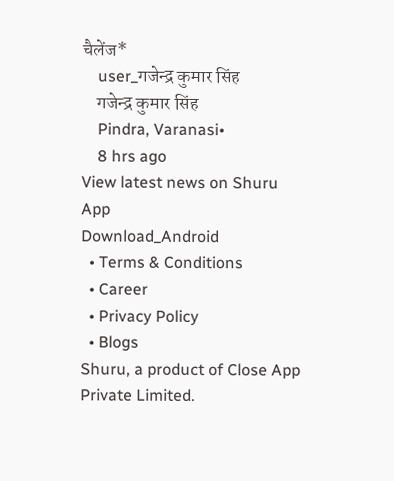चैलेंज*
    user_गजेन्द्र कुमार सिंह
    गजेन्द्र कुमार सिंह
    Pindra, Varanasi•
    8 hrs ago
View latest news on Shuru App
Download_Android
  • Terms & Conditions
  • Career
  • Privacy Policy
  • Blogs
Shuru, a product of Close App Private Limited.